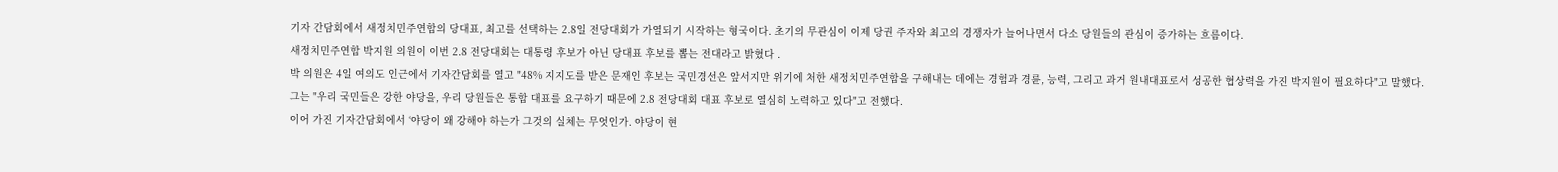기자 간담회에서 새정치민주연합의 당대표, 최고를 선택하는 2.8일 전당대회가 가열되기 시작하는 형국이다. 초기의 무관심이 이제 당권 주자와 최고의 경쟁자가 늘어나면서 다소 당원들의 관심이 증가하는 흐름이다.
새정치민주연합 박지원 의원이 이번 2.8 전당대회는 대통령 후보가 아닌 당대표 후보를 뽑는 전대라고 밝혔다 .
박 의원은 4일 여의도 인근에서 기자간담회를 열고 "48% 지지도를 받은 문재인 후보는 국민경선은 앞서지만 위기에 처한 새정치민주연합을 구해내는 데에는 경험과 경륜, 능력, 그리고 과거 원내대표로서 성공한 협상력을 가진 박지원이 필요하다"고 말했다.
그는 "우리 국민들은 강한 야당을, 우리 당원들은 통합 대표를 요구하기 때문에 2.8 전당대회 대표 후보로 열심히 노력하고 있다"고 전했다.
이어 가진 기자간담회에서 ‘야당이 왜 강해야 하는가 그것의 실체는 무엇인가. 야당이 현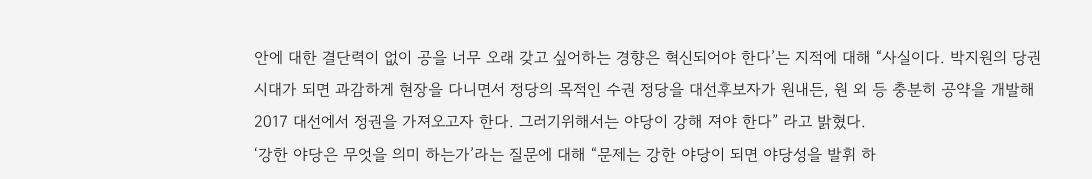안에 대한 결단력이 없이 공을 너무 오래 갖고 싶어하는 경향은 혁신되어야 한다’는 지적에 대해 “사실이다. 박지원의 당권시대가 되면 과감하게 현장을 다니면서 정당의 목적인 수권 정당을 대선후보자가 원내든, 원 외 등 충분히 공약을 개발해 2017 대선에서 정권을 가져오고자 한다. 그러기위해서는 야당이 강해 져야 한다” 라고 밝혔다.
‘강한 야당은 무엇을 의미 하는가’라는 질문에 대해 “문제는 강한 야당이 되면 야당성을 발휘 하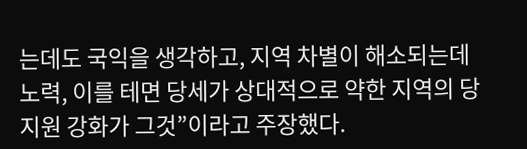는데도 국익을 생각하고, 지역 차별이 해소되는데 노력, 이를 테면 당세가 상대적으로 약한 지역의 당지원 강화가 그것”이라고 주장했다.